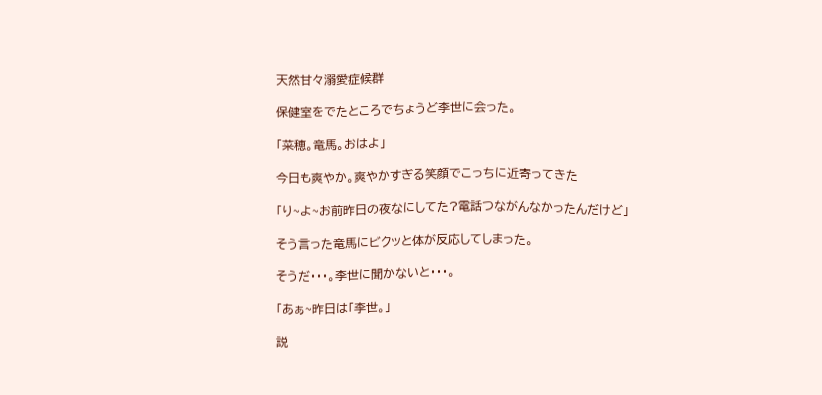天然甘々溺愛症候群

保健室をでたところでちょうど李世に会った。

「菜穂。竜馬。おはよ」

今日も爽やか。爽やかすぎる笑顔でこっちに近寄ってきた

「り~よ~お前昨日の夜なにしてた?電話つながんなかったんだけど」

そう言った竜馬にビクッと体が反応してしまった。

そうだ・・・。李世に聞かないと・・・。

「あぁ~昨日は「李世。」

説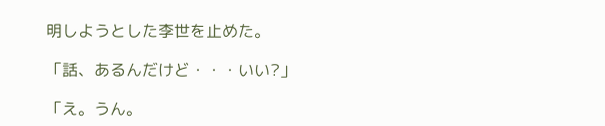明しようとした李世を止めた。

「話、あるんだけど・・・いい?」

「え。うん。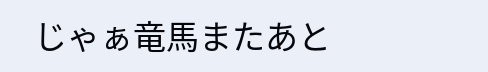じゃぁ竜馬またあと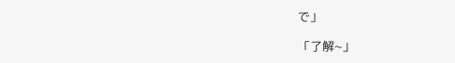で」

「了解~」